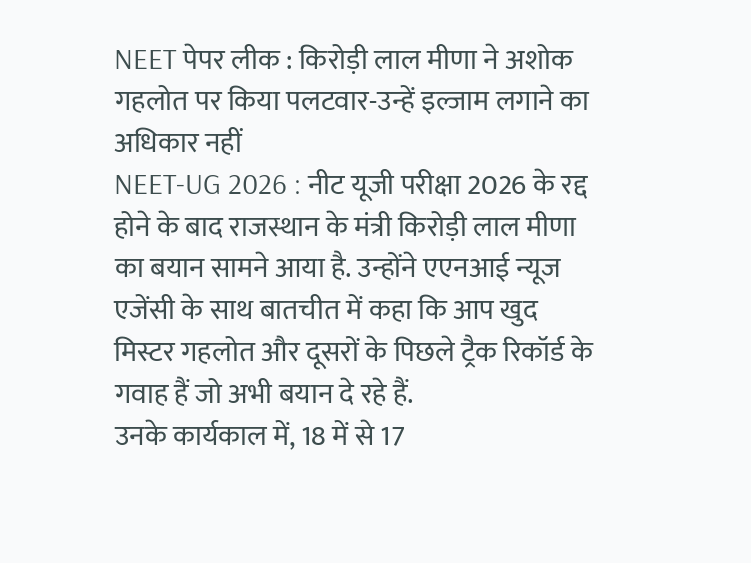NEET पेपर लीक : किरोड़ी लाल मीणा ने अशोक गहलोत पर किया पलटवार-उन्हें इल्जाम लगाने का अधिकार नहीं
NEET-UG 2026 : नीट यूजी परीक्षा 2026 के रद्द होने के बाद राजस्थान के मंत्री किरोड़ी लाल मीणा का बयान सामने आया है. उन्होंने एएनआई न्यूज एजेंसी के साथ बातचीत में कहा कि आप खुद मिस्टर गहलोत और दूसरों के पिछले ट्रैक रिकॉर्ड के गवाह हैं जो अभी बयान दे रहे हैं.
उनके कार्यकाल में, 18 में से 17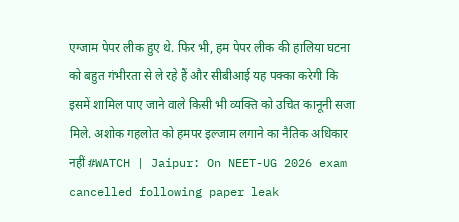एग्जाम पेपर लीक हुए थे. फिर भी, हम पेपर लीक की हालिया घटना को बहुत गंभीरता से ले रहे हैं और सीबीआई यह पक्का करेगी कि इसमें शामिल पाए जाने वाले किसी भी व्यक्ति को उचित कानूनी सजा मिले. अशोक गहलोत को हमपर इल्जाम लगाने का नैतिक अधिकार नहीं #WATCH | Jaipur: On NEET-UG 2026 exam cancelled following paper leak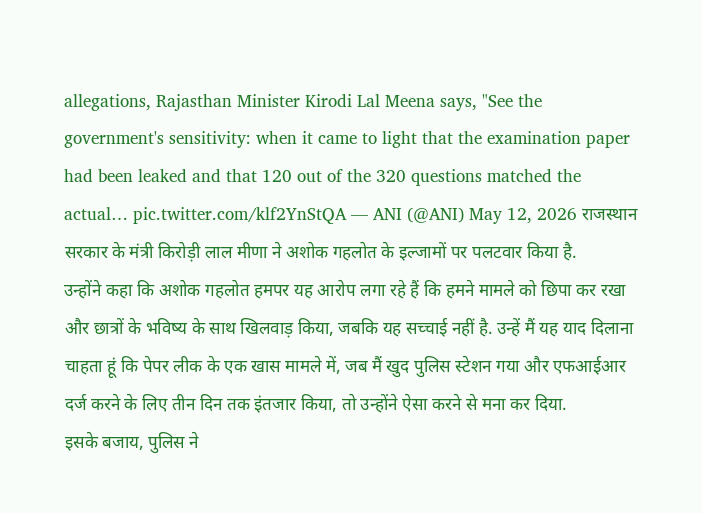allegations, Rajasthan Minister Kirodi Lal Meena says, "See the government's sensitivity: when it came to light that the examination paper had been leaked and that 120 out of the 320 questions matched the actual… pic.twitter.com/klf2YnStQA — ANI (@ANI) May 12, 2026 राजस्थान सरकार के मंत्री किरोड़ी लाल मीणा ने अशोक गहलोत के इल्जामों पर पलटवार किया है.
उन्होंने कहा कि अशोक गहलोत हमपर यह आरोप लगा रहे हैं कि हमने मामले को छिपा कर रखा और छात्रों के भविष्य के साथ खिलवाड़ किया, जबकि यह सच्चाई नहीं है. उन्हें मैं यह याद दिलाना चाहता हूं कि पेपर लीक के एक खास मामले में, जब मैं खुद पुलिस स्टेशन गया और एफआईआर दर्ज करने के लिए तीन दिन तक इंतजार किया, तो उन्होंने ऐसा करने से मना कर दिया.
इसके बजाय, पुलिस ने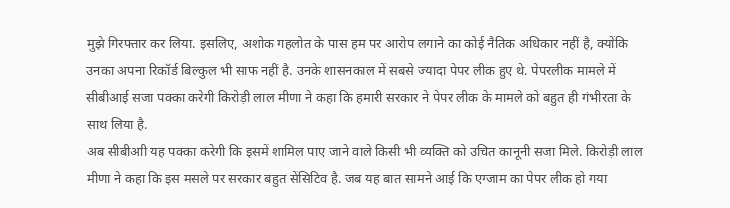मुझे गिरफ्तार कर लिया. इसलिए, अशोक गहलोत के पास हम पर आरोप लगाने का कोई नैतिक अधिकार नहीं है, क्योंकि उनका अपना रिकॉर्ड बिल्कुल भी साफ नहीं है. उनके शासनकाल में सबसे ज्यादा पेपर लीक हुए थे. पेपरलीक मामले में सीबीआई सजा पक्का करेगी किरोड़ी लाल मीणा ने कहा कि हमारी सरकार ने पेपर लीक के मामले को बहुत ही गंभीरता के साथ लिया है.
अब सीबीआी यह पक्का करेगी कि इसमें शामिल पाए जाने वाले किसी भी व्यक्ति को उचित कानूनी सजा मिले. किरोड़ी लाल मीणा ने कहा कि इस मसले पर सरकार बहुत सेंसिटिव है. जब यह बात सामने आई कि एग्जाम का पेपर लीक हो गया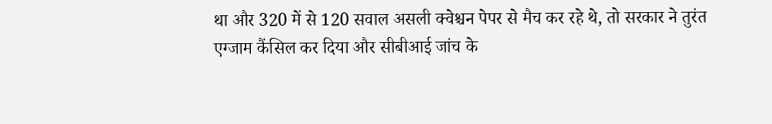था और 320 में से 120 सवाल असली क्वेश्चन पेपर से मैच कर रहे थे, तो सरकार ने तुरंत एग्जाम कैंसिल कर दिया और सीबीआई जांच के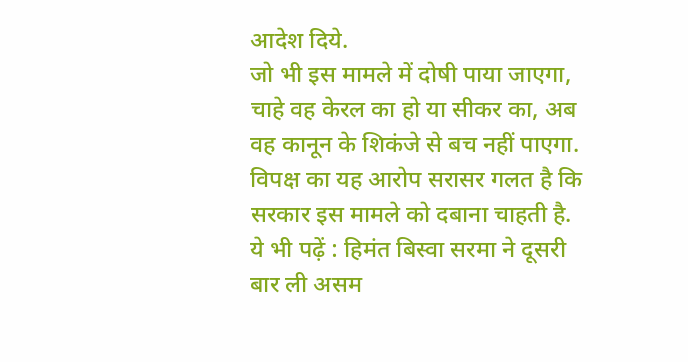आदेश दिये.
जो भी इस मामले में दोषी पाया जाएगा, चाहे वह केरल का हो या सीकर का, अब वह कानून के शिकंजे से बच नहीं पाएगा. विपक्ष का यह आरोप सरासर गलत है कि सरकार इस मामले को दबाना चाहती है. ये भी पढ़ें : हिमंत बिस्वा सरमा ने दूसरी बार ली असम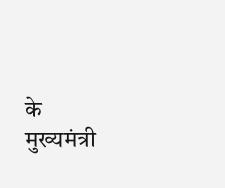के मुख्यमंत्री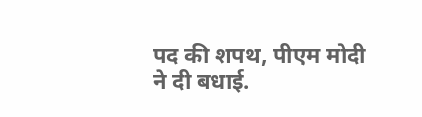पद की शपथ, पीएम मोदी ने दी बधाई.